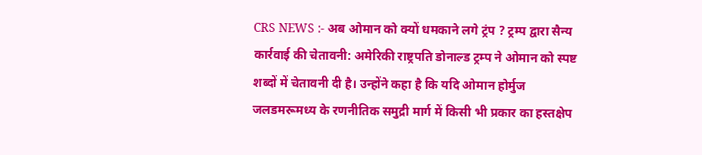CRS NEWS :- अब ओमान को क्यों धमकाने लगे ट्रंप ? ट्रम्प द्वारा सैन्य कार्रवाई की चेतावनी: अमेरिकी राष्ट्रपति डोनाल्ड ट्रम्प ने ओमान को स्पष्ट शब्दों में चेतावनी दी है। उन्होंने कहा है कि यदि ओमान होर्मुज जलडमरूमध्य के रणनीतिक समुद्री मार्ग में किसी भी प्रकार का हस्तक्षेप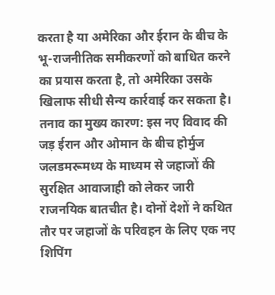करता है या अमेरिका और ईरान के बीच के भू-राजनीतिक समीकरणों को बाधित करने का प्रयास करता है, तो अमेरिका उसके खिलाफ सीधी सैन्य कार्रवाई कर सकता है।
तनाव का मुख्य कारण: इस नए विवाद की जड़ ईरान और ओमान के बीच होर्मुज जलडमरूमध्य के माध्यम से जहाजों की सुरक्षित आवाजाही को लेकर जारी राजनयिक बातचीत है। दोनों देशों ने कथित तौर पर जहाजों के परिवहन के लिए एक नए शिपिंग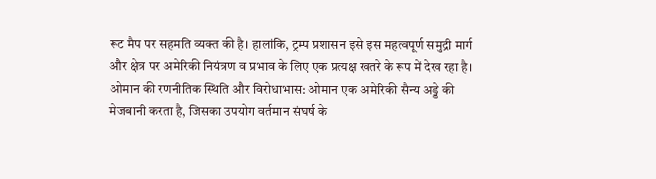रूट मैप पर सहमति व्यक्त की है। हालांकि, ट्रम्प प्रशासन इसे इस महत्वपूर्ण समुद्री मार्ग और क्षेत्र पर अमेरिकी नियंत्रण व प्रभाव के लिए एक प्रत्यक्ष खतरे के रूप में देख रहा है।
ओमान की रणनीतिक स्थिति और विरोधाभास: ओमान एक अमेरिकी सैन्य अड्डे की मेजबानी करता है, जिसका उपयोग वर्तमान संघर्ष के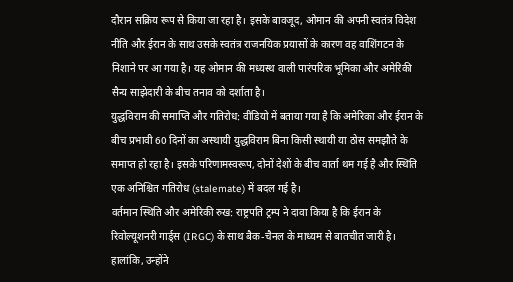दौरान सक्रिय रूप से किया जा रहा है। इसके बावजूद, ओमान की अपनी स्वतंत्र विदेश नीति और ईरान के साथ उसके स्वतंत्र राजनयिक प्रयासों के कारण वह वाशिंगटन के निशाने पर आ गया है। यह ओमान की मध्यस्थ वाली पारंपरिक भूमिका और अमेरिकी सैन्य साझेदारी के बीच तनाव को दर्शाता है।
युद्धविराम की समाप्ति और गतिरोध: वीडियो में बताया गया है कि अमेरिका और ईरान के बीच प्रभावी 60 दिनों का अस्थायी युद्धविराम बिना किसी स्थायी या ठोस समझौते के समाप्त हो रहा है। इसके परिणामस्वरूप, दोनों देशों के बीच वार्ता थम गई है और स्थिति एक अनिश्चित गतिरोध (stalemate) में बदल गई है।
वर्तमान स्थिति और अमेरिकी रुख: राष्ट्रपति ट्रम्प ने दावा किया है कि ईरान के रिवोल्यूशनरी गार्ड्स (IRGC) के साथ बैक-चैनल के माध्यम से बातचीत जारी है। हालांकि, उन्होंने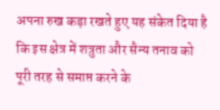अपना रुख कड़ा रखते हुए यह संकेत दिया है कि इस क्षेत्र में शत्रुता और सैन्य तनाव को पूरी तरह से समाप्त करने के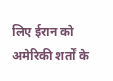लिए ईरान को अमेरिकी शर्तों के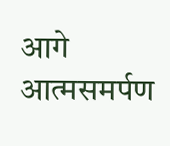आगे आत्मसमर्पण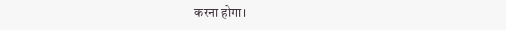करना होगा।